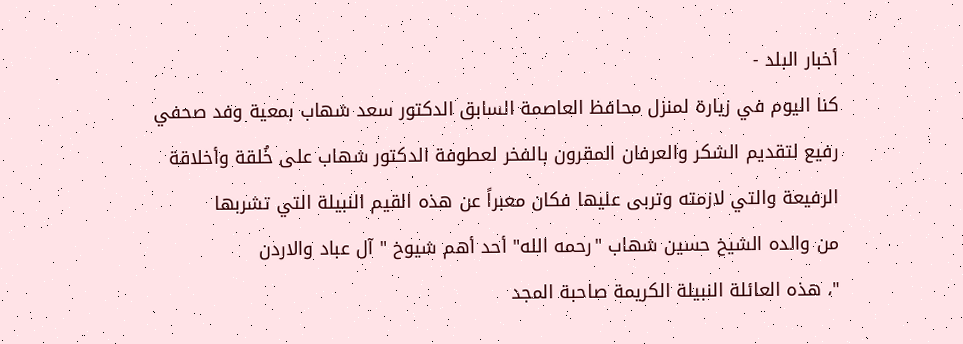أخبار البلد -
كنا اليوم في زيارة لمنزل محافظ العاصمة السابق الدكتور سعد شهاب بمعية وفد صحفي
رفيع لتقديم الشكر والعرفان المقرون بالفخر لعطوفة الدكتور شهاب على خُلقة وأخلاقة
الرفيعة والتي لازمته وتربى عليها فكان معبراً عن هذه القيم النبيلة التي تشربها
من والده الشيخ حسين شهاب "رحمه الله" أحد أهم شيوخ " آل عباد والاردن
"، هذه العائلة النبيلة الكريمة صاحبة المجد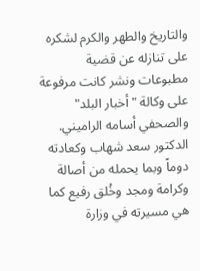والتاريخ والطهر والكرم لشكره
على تنازله عن قضية مطبوعات ونشر كانت مرفوعة على وكالة "أخبار البلد"
والصحفي أسامه الراميني.
الدكتور سعد شهاب وكعادته دوماً وبما يحمله من أصالة وكرامة ومجد وخُلق رفيع كما هي مسيرته في وزارة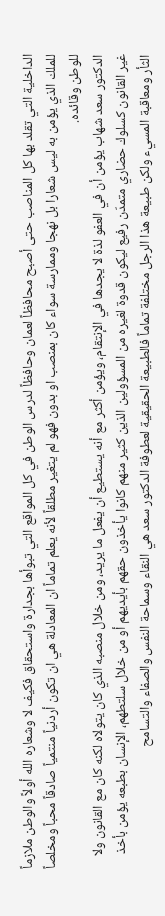الداخلية التي تقلد بها كل المناصب حتى أصبح محافظاً لعمان وحافظاً لدرس الوطن في كل المواقع التي تبوأها بجدارة واستحقاق فكيف لا وشعاره الله أولاً والوطن ملازماً للملك الذي يؤمن به ليس شعارا بل نهجا وممارسة سواء كان بمنصب او بدون فهو لم يتغير مطلقاً لأنه يعلم تماماً ان المعادلة هي ان تكون أردنياً منتمياً صادقاً محباً ومخلصاً للوطن وقائده.
الدكتور سعد شهاب يؤمن أن في العفو لذة لا يجدها في الإنتقام، ويؤمن أكثر مع أنه يستطيع أن يفعل ما يريد، ومن خلال منصبه الذي كان يتولاه لكنه كان مع القانون ولا غير القانون كسلوك حضاري متمدّن رفيع ليكون قدوة لغيره من المسؤولين الذين كثير منهم كانوا يأخذون حقهم بأيديهم أو من خلال سلتطهم، الإنسان بطبعه يؤمن بأخذ الثأر ومعاقبة المسيء ولكن طبيعة هذا الرجل مختلفة تماماً فالطبيعة الحقيقية لعطوفة الدكتور سعد هي النقاء وسماحة النفس والصفاء والتسامح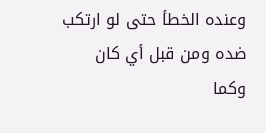وعنده الخطأ حتى لو ارتكب ضده ومن قبل أي كان وكما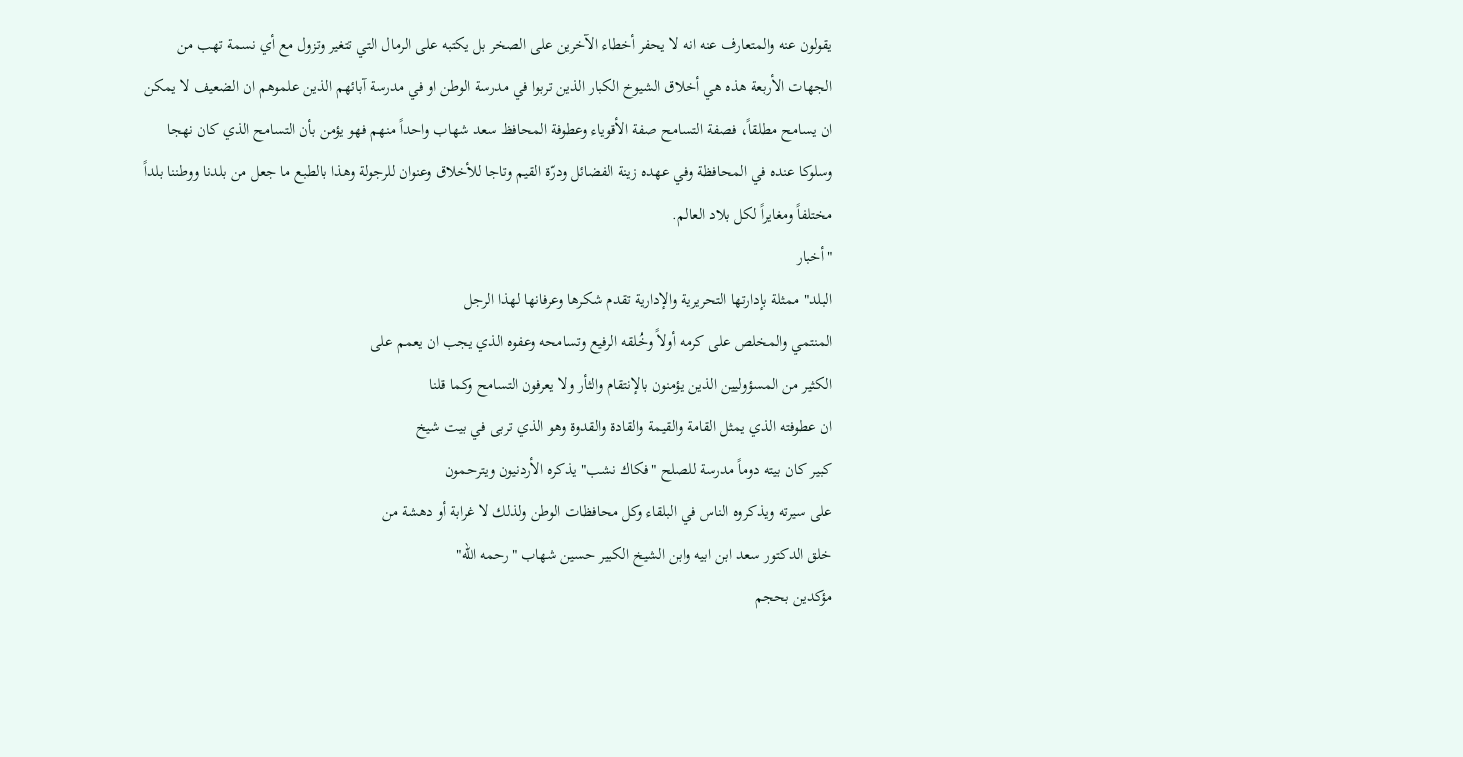يقولون عنه والمتعارف عنه انه لا يحفر أخطاء الآخرين على الصخر بل يكتبه على الرمال التي تتغير وتزول مع أي نسمة تهب من الجهات الأربعة هذه هي أخلاق الشيوخ الكبار الذين تربوا في مدرسة الوطن او في مدرسة آبائهم الذين علموهم ان الضعيف لا يمكن ان يسامح مطلقاً، فصفة التسامح صفة الأقوياء وعطوفة المحافظ سعد شهاب واحداً منهم فهو يؤمن بأن التسامح الذي كان نهجا وسلوكا عنده في المحافظة وفي عهده زينة الفضائل ودرّة القيم وتاجا للأخلاق وعنوان للرجولة وهذا بالطبع ما جعل من بلدنا ووطننا بلداً مختلفاً ومغايراً لكل بلاد العالم.
"أخبار
البلد" ممثلة بإدارتها التحريرية والإدارية تقدم شكرها وعرفانها لهذا الرجل
المنتمي والمخلص على كرمه أولاً وخُلقه الرفيع وتسامحه وعفوه الذي يجب ان يعمم على
الكثير من المسؤوليين الذين يؤمنون بالإنتقام والثأر ولا يعرفون التسامح وكما قلنا
ان عطوفته الذي يمثل القامة والقيمة والقادة والقدوة وهو الذي تربى في بيت شيخ
كبير كان بيته دوماً مدرسة للصلح "فكاك نشب" يذكره الأردنيون ويترحمون
على سيرته ويذكروه الناس في البلقاء وكل محافظات الوطن ولذلك لا غرابة أو دهشة من
خلق الدكتور سعد ابن ابيه وابن الشيخ الكبير حسين شهاب "رحمه الله"
مؤكدين بحجم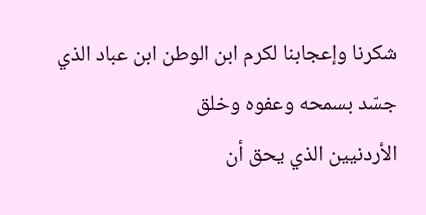شكرنا وإعجابنا لكرم ابن الوطن ابن عباد الذي جسّد بسمحه وعفوه وخلق
الأردنيين الذي يحق أن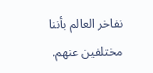نفاخر العالم بأننا مختلفين عنهم.